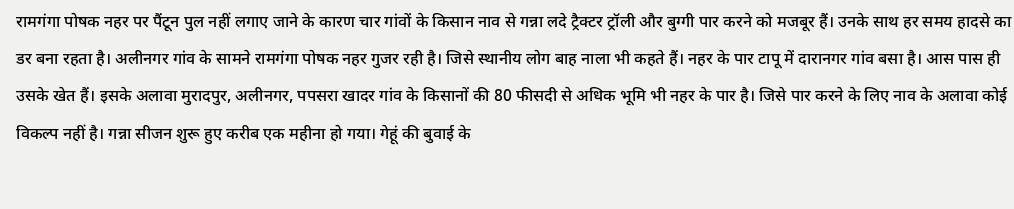रामगंगा पोषक नहर पर पैंटून पुल नहीं लगाए जाने के कारण चार गांवों के किसान नाव से गन्ना लदे ट्रैक्टर ट्रॉली और बुग्गी पार करने को मजबूर हैं। उनके साथ हर समय हादसे का डर बना रहता है। अलीनगर गांव के सामने रामगंगा पोषक नहर गुजर रही है। जिसे स्थानीय लोग बाह नाला भी कहते हैं। नहर के पार टापू में दारानगर गांव बसा है। आस पास ही उसके खेत हैं। इसके अलावा मुरादपुर, अलीनगर, पपसरा खादर गांव के किसानों की 80 फीसदी से अधिक भूमि भी नहर के पार है। जिसे पार करने के लिए नाव के अलावा कोई विकल्प नहीं है। गन्ना सीजन शुरू हुए करीब एक महीना हो गया। गेहूं की बुवाई के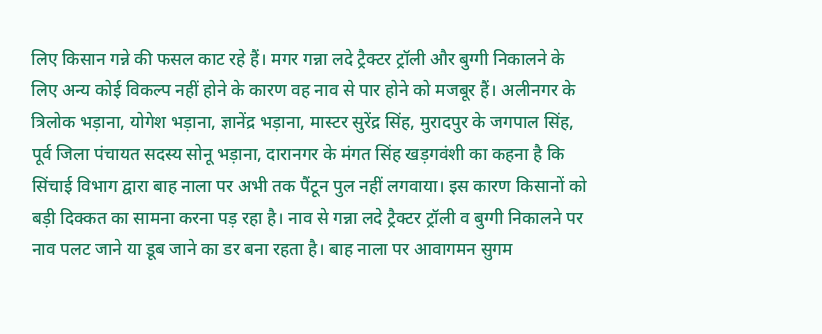लिए किसान गन्ने की फसल काट रहे हैं। मगर गन्ना लदे ट्रैक्टर ट्रॉली और बुग्गी निकालने के लिए अन्य कोई विकल्प नहीं होने के कारण वह नाव से पार होने को मजबूर हैं। अलीनगर के त्रिलोक भड़ाना, योगेश भड़ाना, ज्ञानेंद्र भड़ाना, मास्टर सुरेंद्र सिंह, मुरादपुर के जगपाल सिंह, पूर्व जिला पंचायत सदस्य सोनू भड़ाना, दारानगर के मंगत सिंह खड़गवंशी का कहना है कि सिंचाई विभाग द्वारा बाह नाला पर अभी तक पैंटून पुल नहीं लगवाया। इस कारण किसानों को बड़ी दिक्कत का सामना करना पड़ रहा है। नाव से गन्ना लदे ट्रैक्टर ट्रॉली व बुग्गी निकालने पर नाव पलट जाने या डूब जाने का डर बना रहता है। बाह नाला पर आवागमन सुगम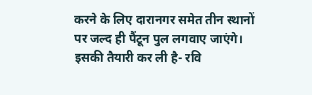करने के लिए दारानगर समेत तीन स्थानों पर जल्द ही पैंटून पुल लगवाए जाएंगे। इसकी तैयारी कर ली है- रवि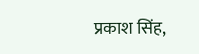प्रकाश सिंह,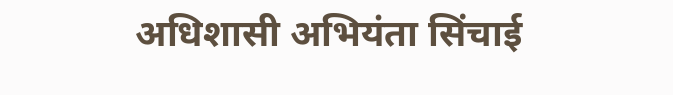अधिशासी अभियंता सिंचाई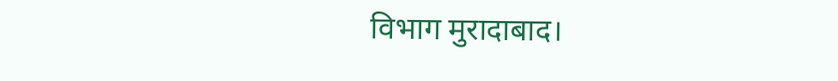विभाग मुरादाबाद।